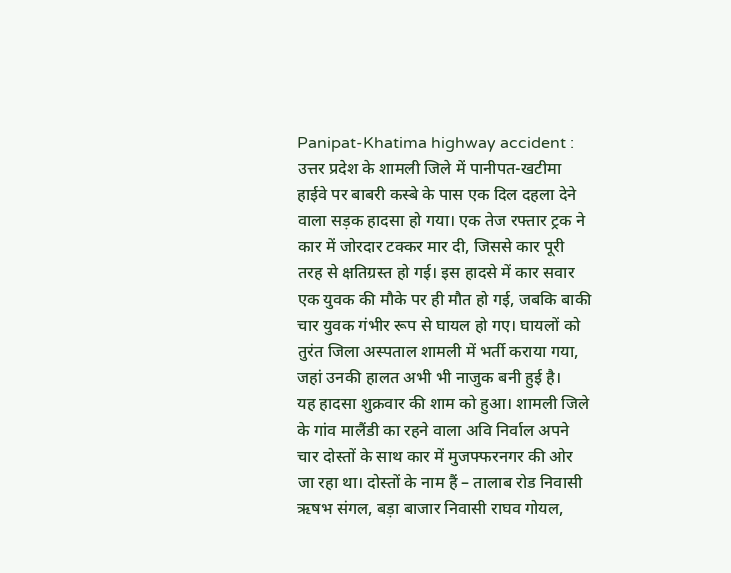Panipat-Khatima highway accident : उत्तर प्रदेश के शामली जिले में पानीपत-खटीमा हाईवे पर बाबरी कस्बे के पास एक दिल दहला देने वाला सड़क हादसा हो गया। एक तेज रफ्तार ट्रक ने कार में जोरदार टक्कर मार दी, जिससे कार पूरी तरह से क्षतिग्रस्त हो गई। इस हादसे में कार सवार एक युवक की मौके पर ही मौत हो गई, जबकि बाकी चार युवक गंभीर रूप से घायल हो गए। घायलों को तुरंत जिला अस्पताल शामली में भर्ती कराया गया, जहां उनकी हालत अभी भी नाजुक बनी हुई है।
यह हादसा शुक्रवार की शाम को हुआ। शामली जिले के गांव मालैंडी का रहने वाला अवि निर्वाल अपने चार दोस्तों के साथ कार में मुजफ्फरनगर की ओर जा रहा था। दोस्तों के नाम हैं – तालाब रोड निवासी ऋषभ संगल, बड़ा बाजार निवासी राघव गोयल,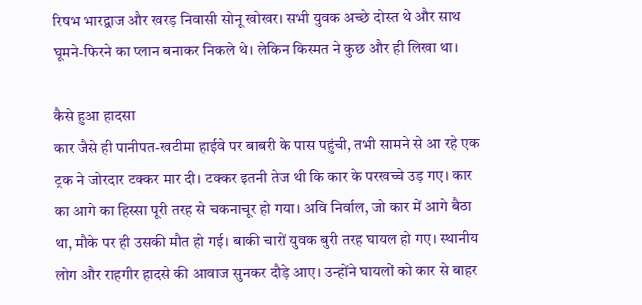रिषभ भारद्वाज और खरड़ निवासी सोनू खोखर। सभी युवक अच्छे दोस्त थे और साथ घूमने-फिरने का प्लान बनाकर निकले थे। लेकिन किस्मत ने कुछ और ही लिखा था।

कैसे हुआ हादसा
कार जैसे ही पानीपत-खटीमा हाईवे पर बाबरी के पास पहुंची, तभी सामने से आ रहे एक ट्रक ने जोरदार टक्कर मार दी। टक्कर इतनी तेज थी कि कार के परखच्चे उड़ गए। कार का आगे का हिस्सा पूरी तरह से चकनाचूर हो गया। अवि निर्वाल, जो कार में आगे बैठा था, मौके पर ही उसकी मौत हो गई। बाकी चारों युवक बुरी तरह घायल हो गए। स्थानीय लोग और राहगीर हादसे की आवाज सुनकर दौड़े आए। उन्होंने घायलों को कार से बाहर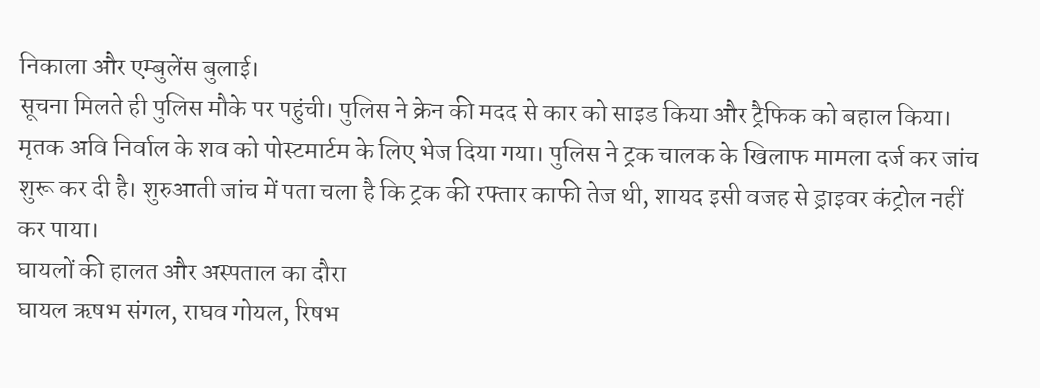निकाला और एम्बुलेंस बुलाई।
सूचना मिलते ही पुलिस मौके पर पहुंची। पुलिस ने क्रेन की मदद से कार को साइड किया और ट्रैफिक को बहाल किया। मृतक अवि निर्वाल के शव को पोस्टमार्टम के लिए भेज दिया गया। पुलिस ने ट्रक चालक के खिलाफ मामला दर्ज कर जांच शुरू कर दी है। शुरुआती जांच में पता चला है कि ट्रक की रफ्तार काफी तेज थी, शायद इसी वजह से ड्राइवर कंट्रोल नहीं कर पाया।
घायलों की हालत और अस्पताल का दौरा
घायल ऋषभ संगल, राघव गोयल, रिषभ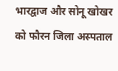भारद्वाज और सोनू खोखर को फौरन जिला अस्पताल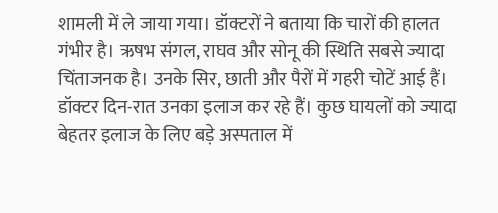शामली में ले जाया गया। डॉक्टरों ने बताया कि चारों की हालत गंभीर है। ऋषभ संगल, राघव और सोनू की स्थिति सबसे ज्यादा चिंताजनक है। उनके सिर, छाती और पैरों में गहरी चोटें आई हैं। डॉक्टर दिन-रात उनका इलाज कर रहे हैं। कुछ घायलों को ज्यादा बेहतर इलाज के लिए बड़े अस्पताल में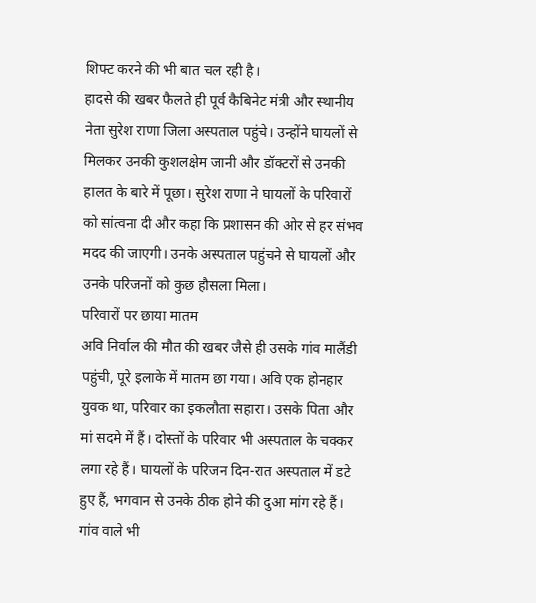शिफ्ट करने की भी बात चल रही है।
हादसे की खबर फैलते ही पूर्व कैबिनेट मंत्री और स्थानीय नेता सुरेश राणा जिला अस्पताल पहुंचे। उन्होंने घायलों से मिलकर उनकी कुशलक्षेम जानी और डॉक्टरों से उनकी हालत के बारे में पूछा। सुरेश राणा ने घायलों के परिवारों को सांत्वना दी और कहा कि प्रशासन की ओर से हर संभव मदद की जाएगी। उनके अस्पताल पहुंचने से घायलों और उनके परिजनों को कुछ हौसला मिला।
परिवारों पर छाया मातम
अवि निर्वाल की मौत की खबर जैसे ही उसके गांव मालैंडी पहुंची, पूरे इलाके में मातम छा गया। अवि एक होनहार युवक था, परिवार का इकलौता सहारा। उसके पिता और मां सदमे में हैं। दोस्तों के परिवार भी अस्पताल के चक्कर लगा रहे हैं। घायलों के परिजन दिन-रात अस्पताल में डटे हुए हैं, भगवान से उनके ठीक होने की दुआ मांग रहे हैं। गांव वाले भी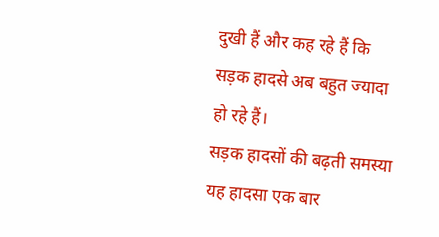दुखी हैं और कह रहे हैं कि सड़क हादसे अब बहुत ज्यादा हो रहे हैं।
सड़क हादसों की बढ़ती समस्या
यह हादसा एक बार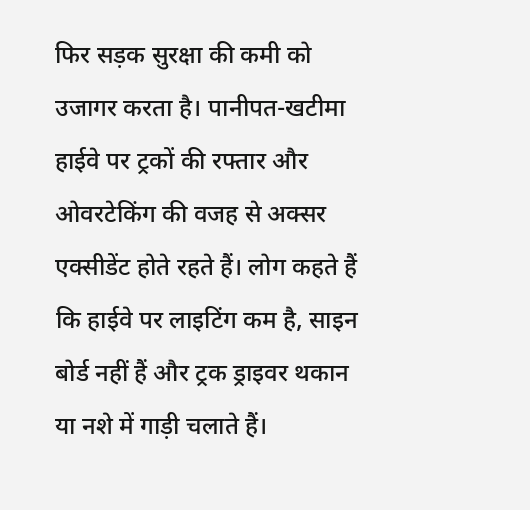फिर सड़क सुरक्षा की कमी को उजागर करता है। पानीपत-खटीमा हाईवे पर ट्रकों की रफ्तार और ओवरटेकिंग की वजह से अक्सर एक्सीडेंट होते रहते हैं। लोग कहते हैं कि हाईवे पर लाइटिंग कम है, साइन बोर्ड नहीं हैं और ट्रक ड्राइवर थकान या नशे में गाड़ी चलाते हैं।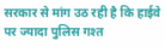सरकार से मांग उठ रही है कि हाईवे पर ज्यादा पुलिस गश्त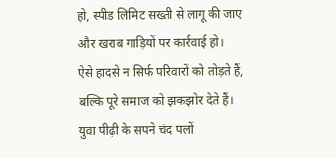हो, स्पीड लिमिट सख्ती से लागू की जाए और खराब गाड़ियों पर कार्रवाई हो।
ऐसे हादसे न सिर्फ परिवारों को तोड़ते हैं, बल्कि पूरे समाज को झकझोर देते हैं। युवा पीढ़ी के सपने चंद पलों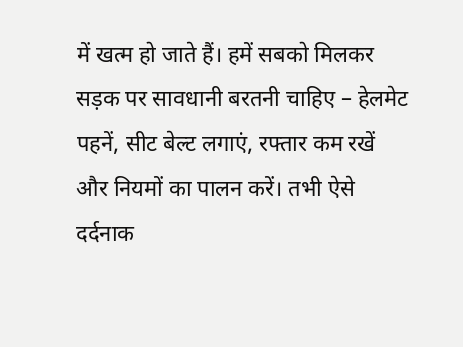में खत्म हो जाते हैं। हमें सबको मिलकर सड़क पर सावधानी बरतनी चाहिए – हेलमेट पहनें, सीट बेल्ट लगाएं, रफ्तार कम रखें और नियमों का पालन करें। तभी ऐसे दर्दनाक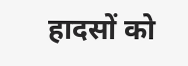हादसों को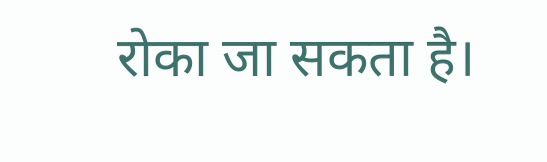रोका जा सकता है।